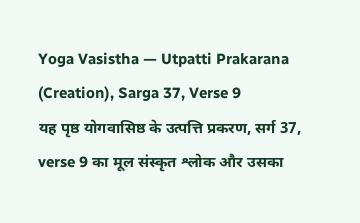Yoga Vasistha — Utpatti Prakarana (Creation), Sarga 37, Verse 9
यह पृष्ठ योगवासिष्ठ के उत्पत्ति प्रकरण, सर्ग 37, verse 9 का मूल संस्कृत श्लोक और उसका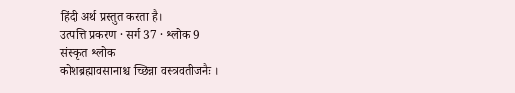हिंदी अर्थ प्रस्तुत करता है।
उत्पत्ति प्रकरण · सर्ग 37 · श्लोक 9
संस्कृत श्लोक
कोशब्रह्मावसानाश्च च्छिन्ना वस्त्रवतीजनैः ।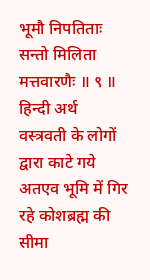भूमौ निपतिताः सन्तो मिलिता मत्तवारणैः ॥ ९ ॥
हिन्दी अर्थ
वस्त्रवती के लोगों
द्वारा काटे गये अतएव भूमि में गिर रहे कोशब्रह्म की सीमा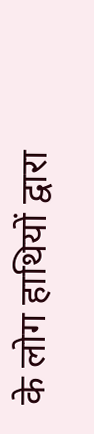के लोग हाथियों द्वारा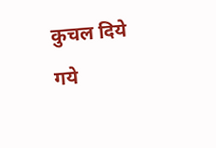कुचल दिये
गये